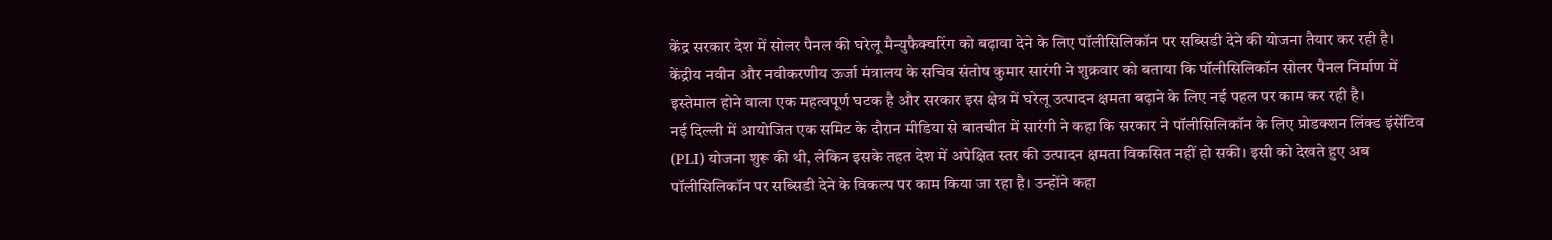केंद्र सरकार देश में सोलर पैनल की घरेलू मैन्युफैक्चरिंग को बढ़ावा देने के लिए पॉलीसिलिकॉन पर सब्सिडी देने की योजना तैयार कर रही है। केंद्रीय नवीन और नवीकरणीय ऊर्जा मंत्रालय के सचिव संतोष कुमार सारंगी ने शुक्रवार को बताया कि पॉलीसिलिकॉन सोलर पैनल निर्माण में इस्तेमाल होने वाला एक महत्वपूर्ण घटक है और सरकार इस क्षेत्र में घरेलू उत्पादन क्षमता बढ़ाने के लिए नई पहल पर काम कर रही है।
नई दिल्ली में आयोजित एक समिट के दौरान मीडिया से बातचीत में सारंगी ने कहा कि सरकार ने पॉलीसिलिकॉन के लिए प्रोडक्शन लिंक्ड इंसेंटिव (PLI) योजना शुरू की थी, लेकिन इसके तहत देश में अपेक्षित स्तर की उत्पादन क्षमता विकसित नहीं हो सकी। इसी को देखते हुए अब पॉलीसिलिकॉन पर सब्सिडी देने के विकल्प पर काम किया जा रहा है। उन्होंने कहा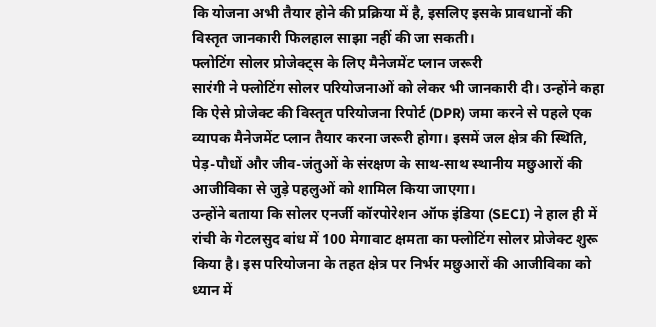कि योजना अभी तैयार होने की प्रक्रिया में है, इसलिए इसके प्रावधानों की विस्तृत जानकारी फिलहाल साझा नहीं की जा सकती।
फ्लोटिंग सोलर प्रोजेक्ट्स के लिए मैनेजमेंट प्लान जरूरी
सारंगी ने फ्लोटिंग सोलर परियोजनाओं को लेकर भी जानकारी दी। उन्होंने कहा कि ऐसे प्रोजेक्ट की विस्तृत परियोजना रिपोर्ट (DPR) जमा करने से पहले एक व्यापक मैनेजमेंट प्लान तैयार करना जरूरी होगा। इसमें जल क्षेत्र की स्थिति, पेड़-पौधों और जीव-जंतुओं के संरक्षण के साथ-साथ स्थानीय मछुआरों की आजीविका से जुड़े पहलुओं को शामिल किया जाएगा।
उन्होंने बताया कि सोलर एनर्जी कॉरपोरेशन ऑफ इंडिया (SECI) ने हाल ही में रांची के गेटलसुद बांध में 100 मेगावाट क्षमता का फ्लोटिंग सोलर प्रोजेक्ट शुरू किया है। इस परियोजना के तहत क्षेत्र पर निर्भर मछुआरों की आजीविका को ध्यान में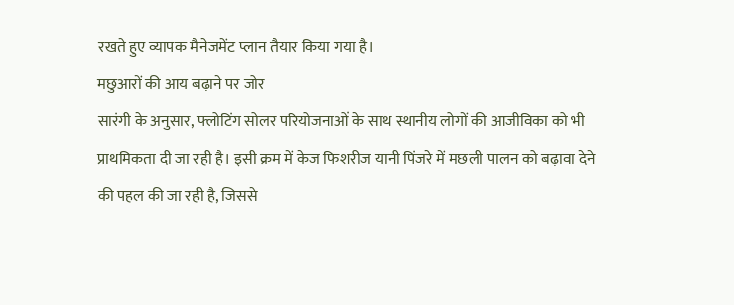रखते हुए व्यापक मैनेजमेंट प्लान तैयार किया गया है।
मछुआरों की आय बढ़ाने पर जोर
सारंगी के अनुसार, फ्लोटिंग सोलर परियोजनाओं के साथ स्थानीय लोगों की आजीविका को भी प्राथमिकता दी जा रही है। इसी क्रम में केज फिशरीज यानी पिंजरे में मछली पालन को बढ़ावा देने की पहल की जा रही है, जिससे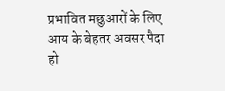प्रभावित मछुआरों के लिए आय के बेहतर अवसर पैदा हो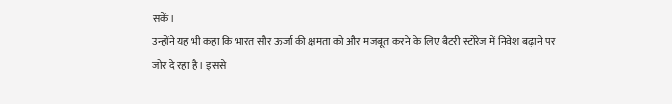सकें।
उन्होंने यह भी कहा कि भारत सौर ऊर्जा की क्षमता को और मजबूत करने के लिए बैटरी स्टोरेज में निवेश बढ़ाने पर जोर दे रहा है। इससे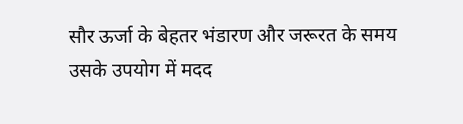सौर ऊर्जा के बेहतर भंडारण और जरूरत के समय उसके उपयोग में मदद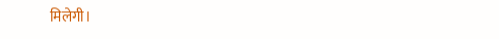मिलेगी।